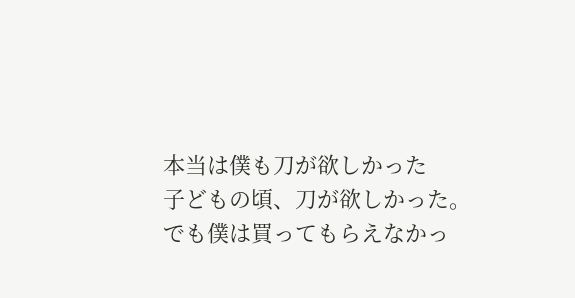本当は僕も刀が欲しかった
子どもの頃、刀が欲しかった。 でも僕は買ってもらえなかっ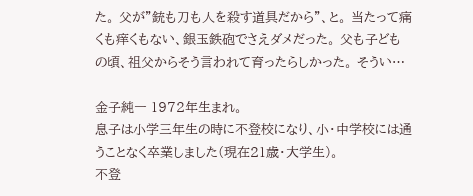た。 父が”銃も刀も人を殺す道具だから”、と。 当たって痛くも痒くもない、銀玉鉄砲でさえダメだった。 父も子どもの頃、祖父からそう言われて育ったらしかった。 そうい…

金子純一 1972年生まれ。
息子は小学三年生の時に不登校になり、小・中学校には通うことなく卒業しました(現在21歳・大学生)。
不登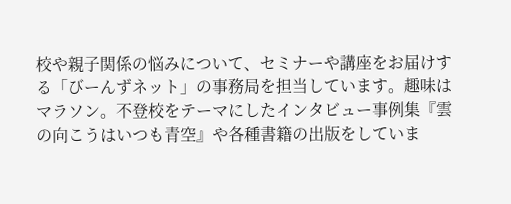校や親子関係の悩みについて、セミナーや講座をお届けする「びーんずネット」の事務局を担当しています。趣味はマラソン。不登校をテーマにしたインタビュー事例集『雲の向こうはいつも青空』や各種書籍の出版をしていま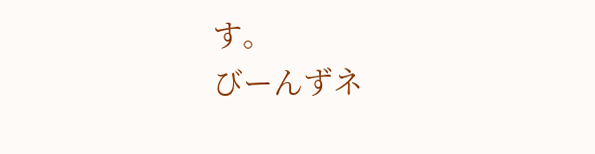す。
びーんずネ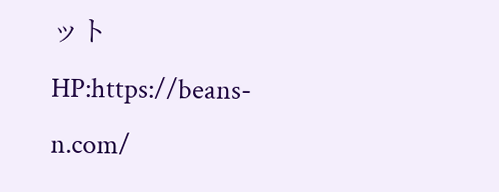ットHP:https://beans-n.com/